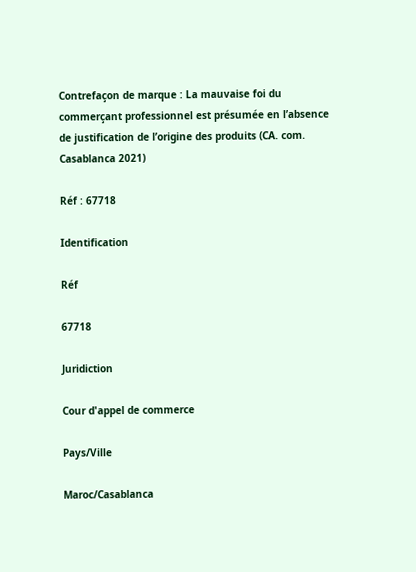Contrefaçon de marque : La mauvaise foi du commerçant professionnel est présumée en l’absence de justification de l’origine des produits (CA. com. Casablanca 2021)

Réf : 67718

Identification

Réf

67718

Juridiction

Cour d'appel de commerce

Pays/Ville

Maroc/Casablanca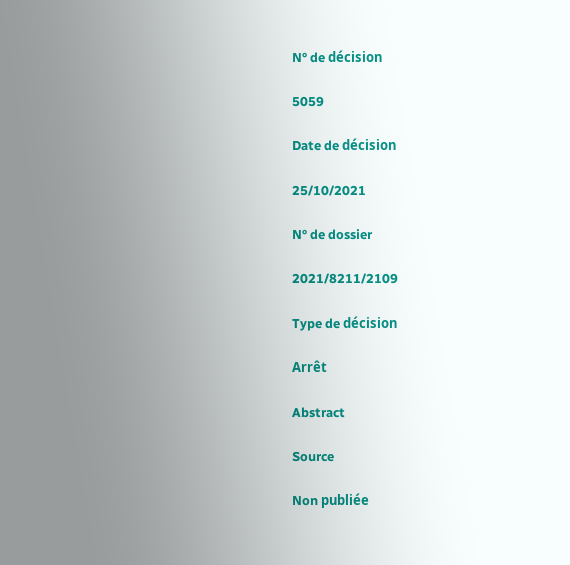N° de décision

5059

Date de décision

25/10/2021

N° de dossier

2021/8211/2109

Type de décision

Arrêt

Abstract

Source

Non publiée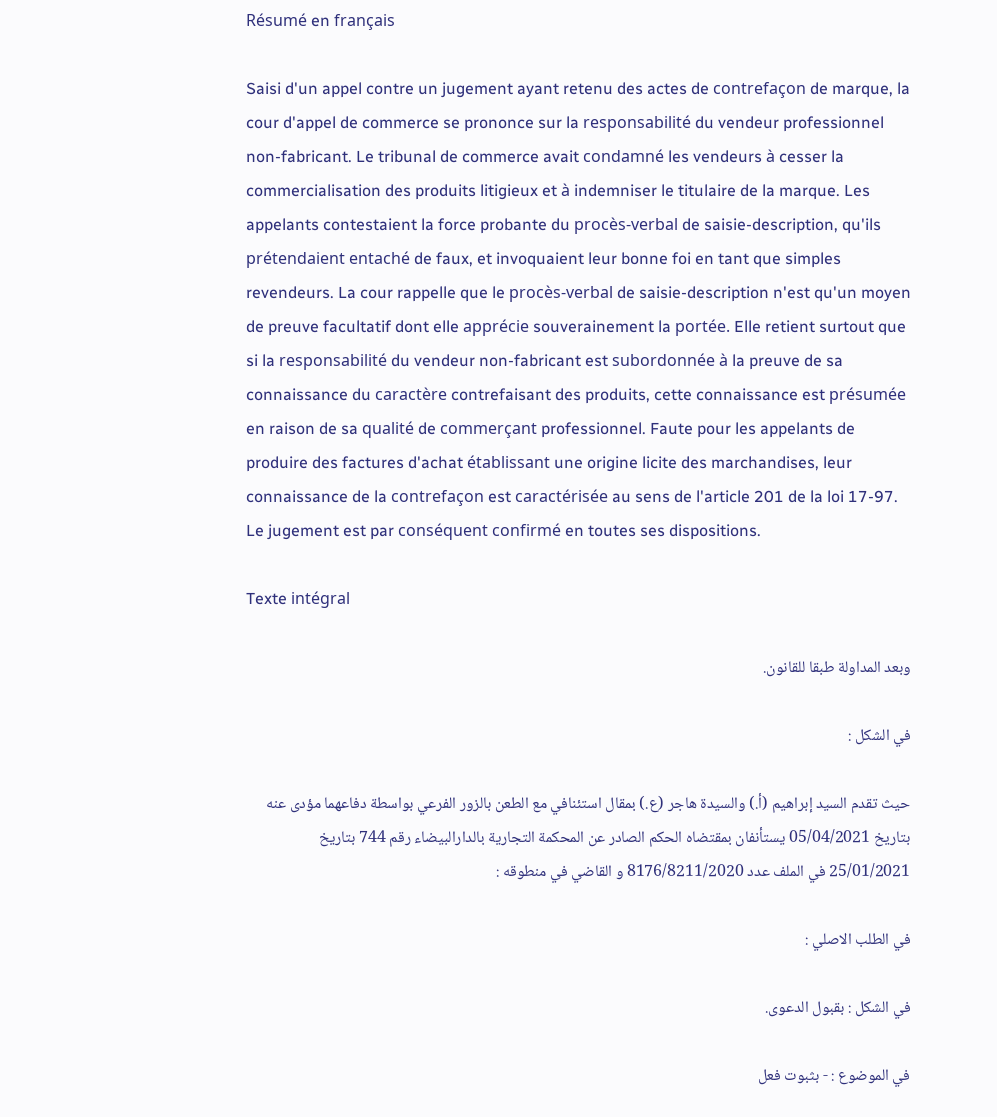Résumé en français

Saisi d'un appel contre un jugement ayant retenu des actes de contrefaçon de marque, la cour d'appel de commerce se prononce sur la responsabilité du vendeur professionnel non-fabricant. Le tribunal de commerce avait condamné les vendeurs à cesser la commercialisation des produits litigieux et à indemniser le titulaire de la marque. Les appelants contestaient la force probante du procès-verbal de saisie-description, qu'ils prétendaient entaché de faux, et invoquaient leur bonne foi en tant que simples revendeurs. La cour rappelle que le procès-verbal de saisie-description n'est qu'un moyen de preuve facultatif dont elle apprécie souverainement la portée. Elle retient surtout que si la responsabilité du vendeur non-fabricant est subordonnée à la preuve de sa connaissance du caractère contrefaisant des produits, cette connaissance est présumée en raison de sa qualité de commerçant professionnel. Faute pour les appelants de produire des factures d'achat établissant une origine licite des marchandises, leur connaissance de la contrefaçon est caractérisée au sens de l'article 201 de la loi 17-97. Le jugement est par conséquent confirmé en toutes ses dispositions.

Texte intégral

وبعد المداولة طبقا للقانون.

في الشكل :

حيث تقدم السيد إبراهيم (أ.) والسيدة هاجر (ع.) بمقال استئنافي مع الطعن بالزور الفرعي بواسطة دفاعهما مؤدى عنه بتاريخ 05/04/2021 يستأنفان بمقتضاه الحكم الصادر عن المحكمة التجارية بالدارالبيضاء رقم 744 بتاريخ 25/01/2021 في الملف عدد 8176/8211/2020 و القاضي في منطوقه :

في الطلب الاصلي :

في الشكل : بقبول الدعوى.

في الموضوع : - بثبوت فعل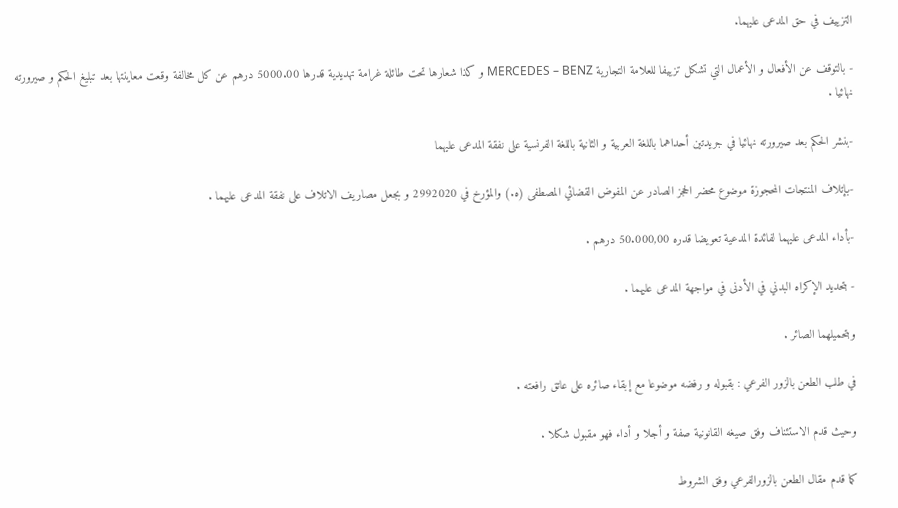التزييف في حق المدعى عليهما.

- بالتوقف عن الأفعال و الأعمال التي تشكل تزييفا للعلامة التجارية MERCEDES – BENZ و كذا شعارها تحت طائلة غرامة تهديدية قدرها 5000.00 درهم عن كل مخالفة وقعت معاينتها بعد تبليغ الحكم و صيرورته نهائيا .

-بنشر الحكم بعد صيرورته نهائيا في جريدتين أحداهما باللغة العربية و الثانية باللغة الفرنسية على نفقة المدعى عليهما

-بإتلاف المنتجات المحجوزة موضوع محضر الحجز الصادر عن المفوض القضائي المصطفى (ه.) والمؤرخ في 2992020 و بجعل مصاريف الاتلاف على نفقة المدعى عليهما .

-بأداء المدعى عليهما لفائدة المدعية تعويضا قدره 50.000,00 درهم .

- بتحديد الإكراه البدني في الأدنى في مواجهة المدعى عليهما .

وبتحميلهما الصائر .

في طلب الطعن بالزور الفرعي : بقبوله و رفضه موضوعا مع إبقاء صائره على عاتق رافعته .

وحيث قدم الاستئناف وفق صيغه القانونية صفة و أجلا و أداء فهو مقبول شكلا .

كما قدم مقال الطعن بالزورالفرعي وفق الشروط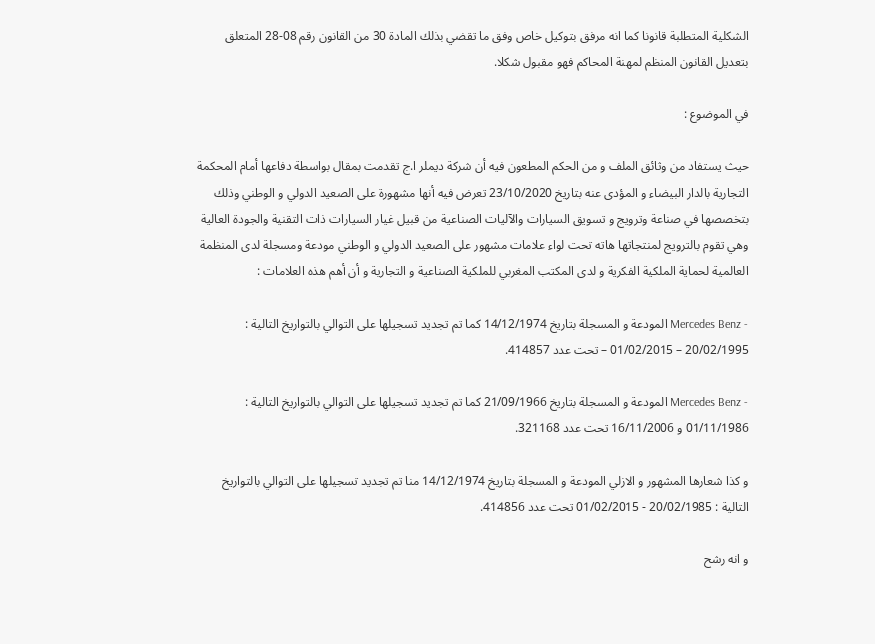الشكلية المتطلبة قانونا كما انه مرفق بتوكيل خاص وفق ما تقضي بذلك المادة 30 من القانون رقم 08-28 المتعلق بتعديل القانون المنظم لمهنة المحاكم فهو مقبول شكلا.

في الموضوع :

حيث يستفاد من وثائق الملف و من الحكم المطعون فيه أن شركة ديملر ا.ج تقدمت بمقال بواسطة دفاعها أمام المحكمة التجارية بالدار البيضاء و المؤدى عنه بتاريخ 23/10/2020 تعرض فيه أنها مشهورة على الصعيد الدولي و الوطني وذلك بتخصصها في صناعة وترويج و تسويق السيارات والآليات الصناعية من قبيل غيار السيارات ذات التقنية والجودة العالية وهي تقوم بالترويج لمنتجاتها هاته تحت لواء علامات مشهور على الصعيد الدولي و الوطني مودعة ومسجلة لدى المنظمة العالمية لحماية الملكية الفكرية و لدى المكتب المغربي للملكية الصناعية و التجارية و أن أهم هذه العلامات :

- Mercedes Benz المودعة و المسجلة بتاريخ 14/12/1974 كما تم تجديد تسجيلها على التوالي بالتواريخ التالية : 20/02/1995 – 01/02/2015 – تحت عدد 414857.

- Mercedes Benz المودعة و المسجلة بتاريخ 21/09/1966 كما تم تجديد تسجيلها على التوالي بالتواريخ التالية : 01/11/1986 و 16/11/2006 تحت عدد 321168.

و كذا شعارها المشهور و الازلي المودعة و المسجلة بتاريخ 14/12/1974 منا تم تجديد تسجيلها على التوالي بالتواريخ التالية : 20/02/1985 - 01/02/2015 تحت عدد 414856.

و انه رشح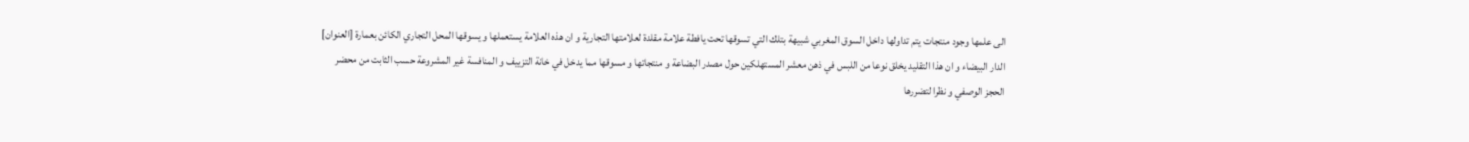الى علمها وجود منتجات يتم تداولها داخل السوق المغربي شبيهة بتلك التي تسوقها تحت يافطة علامة مقلدة لعلامتها التجارية و ان هذه العلامة يستعملها و يسوقها المحل التجاري الكائن بعمارة [العنوان] الدار البيضاء و ان هذا التقليد يخلق نوعا من اللبس في ذهن معشر المستهلكين حول مصدر البضاعة و منتجاتها و مسوقها مما يدخل في خانة التزييف و المنافسة غير المشروعة حسب الثابت من محضر الحجز الوصفي و نظرا لتضررها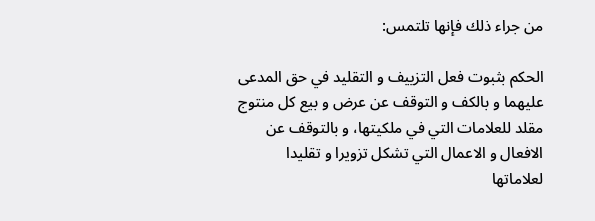من جراء ذلك فإنها تلتمس:

الحكم بثبوت فعل التزييف و التقليد في حق المدعى عليهما و بالكف و التوقف عن عرض و بيع كل منتوج مقلد للعلامات التي في ملكيتها، و بالتوقف عن الافعال و الاعمال التي تشكل تزويرا و تقليدا لعلاماتها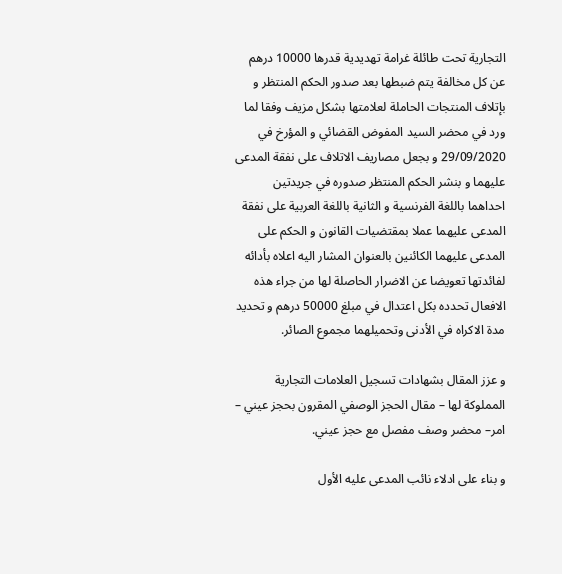التجارية تحت طائلة غرامة تهديدية قدرها 10000 درهم عن كل مخالفة يتم ضبطها بعد صدور الحكم المنتظر و بإتلاف المنتجات الحاملة لعلامتها بشكل مزيف وفقا لما ورد في محضر السيد المفوض القضائي و المؤرخ في 29/09/2020 و بجعل مصاريف الاتلاف على نفقة المدعى عليهما و بنشر الحكم المنتظر صدوره في جريدتين احداهما باللغة الفرنسية و الثانية باللغة العربية على نفقة المدعى عليهما عملا بمقتضيات القانون و الحكم على المدعى عليهما الكائنين بالعنوان المشار اليه اعلاه بأدائه لفائدتها تعويضا عن الاضرار الحاصلة لها من جراء هذه الافعال تحدده بكل اعتدال في مبلغ 50000 درهم و تحديد مدة الاكراه في الأدنى وتحميلهما مجموع الصائر.

و عزز المقال بشهادات تسجيل العلامات التجارية المملوكة لها – مقال الحجز الوصفي المقرون بحجز عيني – امر– محضر وصف مفصل مع حجز عيني.

و بناء على ادلاء نائب المدعى عليه الأول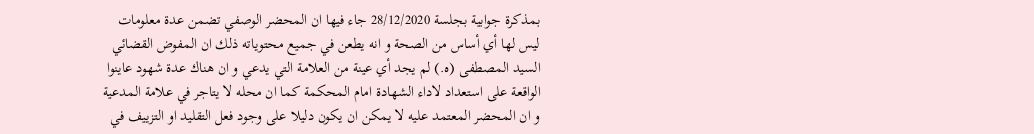بمذكرة جوابية بجلسة 28/12/2020 جاء فيها ان المحضر الوصفي تضمن عدة معلومات ليس لها أي أساس من الصحة و انه يطعن في جميع محتوياته ذلك ان المفوض القضائي السيد المصطفى (ه.) لم يجد أي عينة من العلامة التي يدعي و ان هناك عدة شهود عاينوا الواقعة على استعداد لاداء الشهادة امام المحكمة كما ان محله لا يتاجر في علامة المدعية و ان المحضر المعتمد عليه لا يمكن ان يكون دليلا على وجود فعل التقليد او التزييف في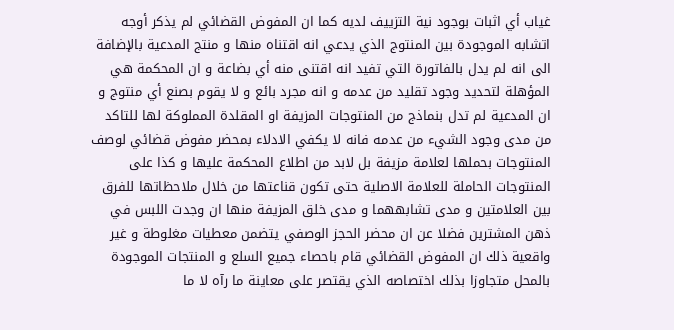غياب أي اثبات بوجود نية التزييف لديه كما ان المفوض القضائي لم يذكر أوجه اتشابه الموجودة بين المنتوج الذي يدعي انه اقتناه منها و منتج المدعية بالإضافة الى انه لم يدل بالفاتورة التي تفيد انه اقتنى منه أي بضاعة و ان المحكمة هي المؤهلة لتحديد وجود تقليد من عدمه و انه مجرد بائع و لا يقوم بصنع أي منتوج و ان المدعية لم تدل بنماذج من المنتوجات المزيفة او المقلدة المملوكة لها للتاكد من مدى وجود الشيء من عدمه فانه لا يكفي الادلاء بمحضر مفوض قضائي لوصف المنتوجات بحملها لعلامة مزيفة بل لابد من اطلاع المحكمة عليها و كذا على المنتوجات الحاملة للعلامة الاصلية حتى تكون قناعتها من خلال ملاحظاتها للفرق بين العلامتين و مدى تشابههما و مدى خلق المزيفة منها ان وجدت اللبس في ذهن المشترين فضلا عن ان محضر الحجز الوصفي يتضمن معطيات مغلوطة و غير واقعية ذلك ان المفوض القضائي قام باحصاء جميع السلع و المنتجات الموجودة بالمحل متجاوزا بذلك اختصاصه الذي يقتصر على معاينة ما رآه لا ما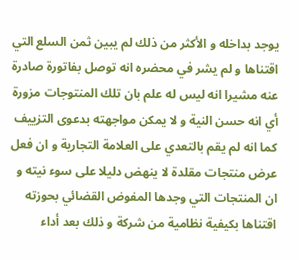يوجد بداخله و الأكثر من ذلك لم يبين ثمن السلع التي اقتناها و لم يشر في محضره انه توصل بفاتورة صادرة عنه مشيرا انه ليس له علم بان تلك المنتوجات مزورة أي انه حسن النية و لا يمكن مواجهته بدعوى التزييف كما انه لم يقم بالتعدي على العلامة التجارية و ان فعل عرض منتجات مقلدة لا ينهض دليلا على سوء نيته و ان المنتجات التي وجدها المفوض القضائي بحوزته اقتناها بكيفية نظامية من شركة و ذلك بعد أداء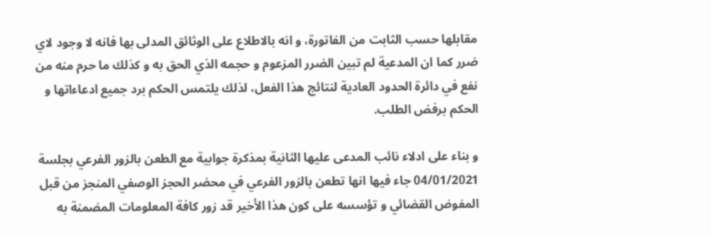مقابلها حسب الثابت من الفاتورة، و انه بالاطلاع على الوثائق المدلى بها فانه لا وجود لاي ضرر كما ان المدعية لم تبين الضرر المزعوم و حجمه الذي الحق به و كذلك ما حرم منه من نفع في دائرة الحدود العادية لنتائج هذا الفعل، لذلك يلتمس الحكم برد جميع ادعاءاتها و الحكم برفض الطلب.

و بناء على ادلاء نائب المدعى عليها الثانية بمذكرة جوابية مع الطعن بالزور الفرعي بجلسة 04/01/2021 جاء فيها انها تطعن بالزور الفرعي في محضر الحجز الوصفي المنجز من قبل المفوض القضائي و تؤسسه على كون هذا الأخير قد زور كافة المعلومات المضمنة به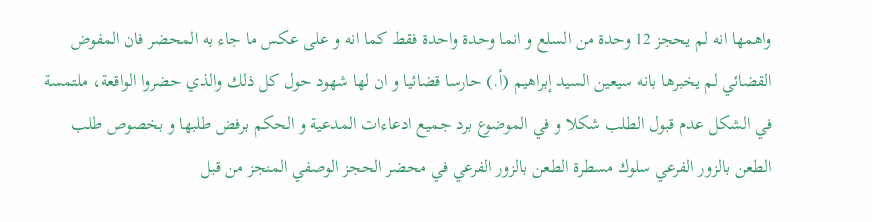واهمها انه لم يحجز 12 وحدة من السلع و انما وحدة واحدة فقط كما انه و على عكس ما جاء به المحضر فان المفوض القضائي لم يخبرها بانه سيعين السيد إبراهيم (أ.) حارسا قضائيا و ان لها شهود حول كل ذلك والذي حضروا الواقعة، ملتمسة في الشكل عدم قبول الطلب شكلا و في الموضوع برد جميع ادعاءات المدعية و الحكم برفض طلبها و بخصوص طلب الطعن بالزور الفرعي سلوك مسطرة الطعن بالزور الفرعي في محضر الحجز الوصفي المنجز من قبل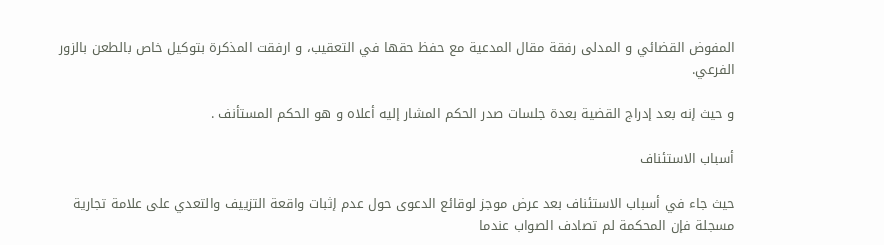المفوض القضائي و المدلى رفقة مقال المدعية مع حفظ حقها في التعقيب، و ارفقت المذكرة بتوكيل خاص بالطعن بالزور الفرعي.

و حيث إنه بعد إدراج القضية بعدة جلسات صدر الحكم المشار إليه أعلاه و هو الحكم المستأنف .

أسباب الاستئناف

حيث جاء في أسباب الاستئناف بعد عرض موجز لوقائع الدعوى حول عدم إثبات واقعة التزييف والتعدي على علامة تجارية مسجلة فإن المحكمة لم تصادف الصواب عندما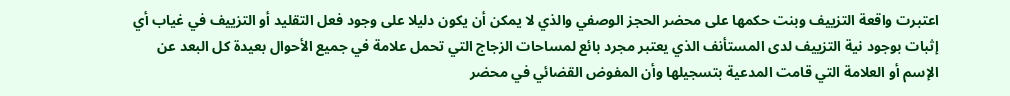اعتبرت واقعة التزييف وبنت حكمها على محضر الحجز الوصفي والذي لا يمكن أن يكون دليلا على وجود فعل التقليد أو التزييف في غياب أي إثبات بوجود نية التزييف لدى المستأنف الذي يعتبر مجرد بائع لمساحات الزجاج التي تحمل علامة في جميع الأحوال بعيدة كل البعد عن الإسم أو العلامة التي قامت المدعية بتسجيلها وأن المفوض القضائي في محضر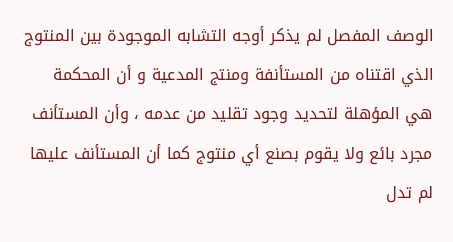الوصف المفصل لم يذكر أوجه التشابه الموجودة بين المنتوج الذي اقتناه من المستأنفة ومنتج المدعية و أن المحكمة هي المؤهلة لتحديد وجود تقليد من عدمه ، وأن المستأنف مجرد بائع ولا يقوم بصنع أي منتوج كما أن المستأنف عليها لم تدل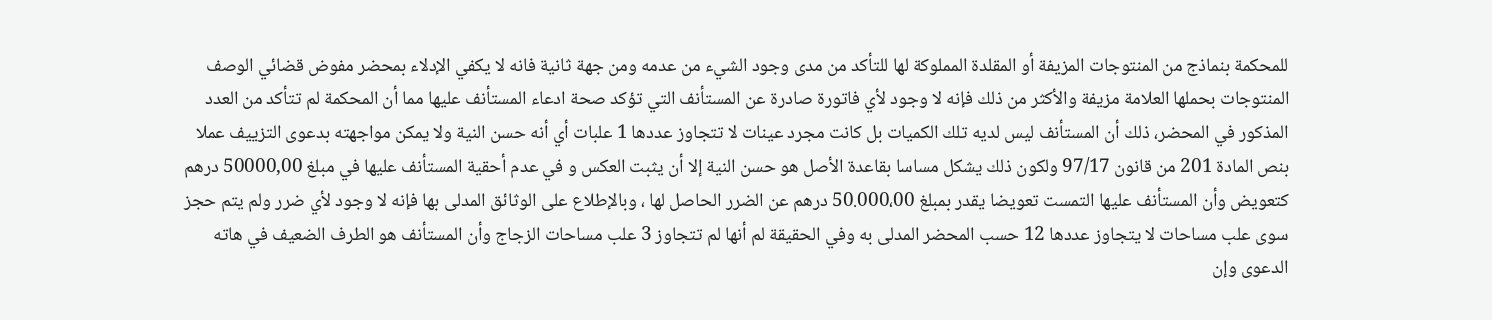للمحكمة بنماذج من المنتوجات المزيفة أو المقلدة المملوكة لها للتأكد من مدى وجود الشيء من عدمه ومن جهة ثانية فانه لا يكفي الإدلاء بمحضر مفوض قضائي الوصف المنتوجات بحملها العلامة مزيفة والأكثر من ذلك فإنه لا وجود لأي فاتورة صادرة عن المستأنف التي تؤكد صحة ادعاء المستأنف عليها مما أن المحكمة لم تتأكد من العدد المذكور في المحضر، ذلك أن المستأنف ليس لديه تلك الكميات بل كانت مجرد عينات لا تتجاوز عددها 1 علبات أي أنه حسن النية ولا يمكن مواجهته بدعوى التزييف عملا بنص المادة 201 من قانون 97/17 ولكون ذلك يشكل مساسا بقاعدة الأصل هو حسن النية إلا أن يثبت العكس و في عدم أحقية المستأنف عليها في مبلغ 50000,00 درهم كتعويض وأن المستأنف عليها التمست تعويضا يقدر بمبلغ 50.000،00 درهم عن الضرر الحاصل لها ، وبالإطلاع على الوثائق المدلى بها فإنه لا وجود لأي ضرر ولم يتم حجز سوى علب مساحات لا يتجاوز عددها 12 حسب المحضر المدلی به وفي الحقيقة لم أنها لم تتجاوز 3 علب مساحات الزجاج وأن المستأنف هو الطرف الضعيف في هاته الدعوى وإن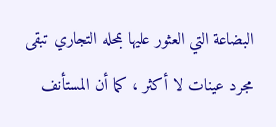البضاعة التي العثور عليها بمحله التجاري تبقى مجرد عينات لا أكثر ، كما أن المستأنف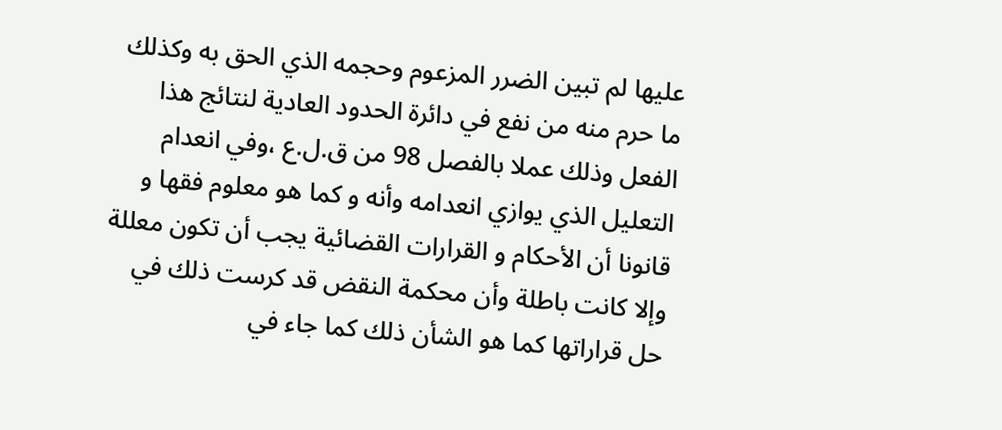عليها لم تبين الضرر المزعوم وحجمه الذي الحق به وكذلك ما حرم منه من نفع في دائرة الحدود العادية لنتائج هذا الفعل وذلك عملا بالفصل 98 من ق.ل.ع ،وفي انعدام التعليل الذي يوازي انعدامه وأنه و كما هو معلوم فقها و قانونا أن الأحكام و القرارات القضائية يجب أن تكون معللة وإلا كانت باطلة وأن محكمة النقض قد كرست ذلك في حل قراراتها كما هو الشأن ذلك كما جاء في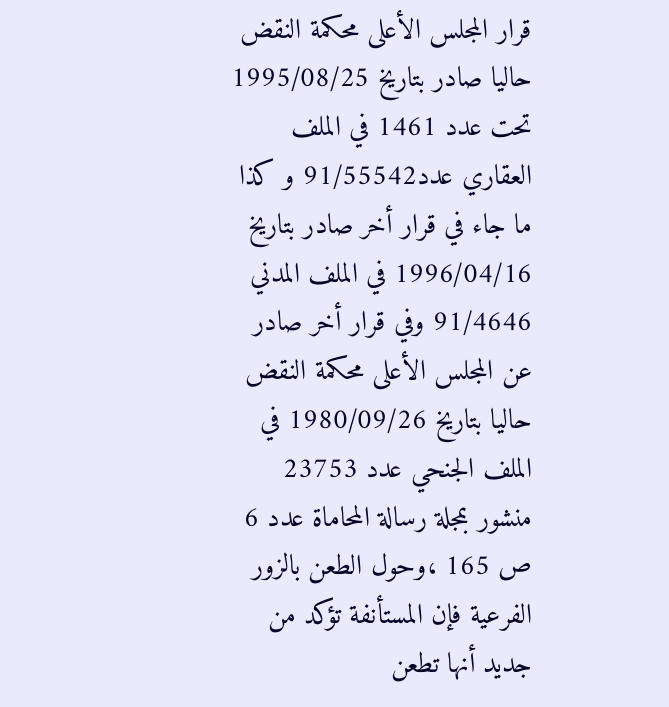قرار المجلس الأعلى محكمة النقض حاليا صادر بتاريخ 1995/08/25 تحت عدد 1461 في الملف العقاري عدد91/55542 و كذا ما جاء في قرار أخر صادر بتاريخ 1996/04/16 في الملف المدني 91/4646 وفي قرار أخر صادر عن المجلس الأعلى محكمة النقض حاليا بتاريخ 1980/09/26 في الملف الجنحي عدد 23753 منشور بمجلة رسالة المحاماة عدد 6 ص 165 ،وحول الطعن بالزور الفرعية فإن المستأنفة تؤكد من جديد أنها تطعن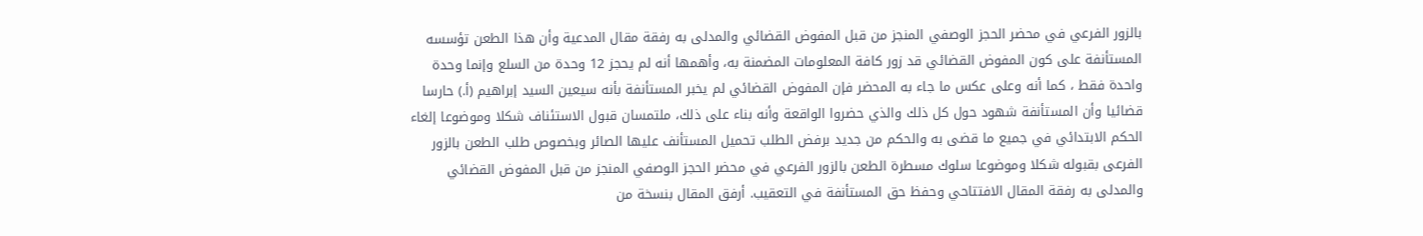بالزور الفرعي في محضر الحجز الوصفي المنجز من قبل المفوض القضائي والمدلی به رفقة مقال المدعية وأن هذا الطعن تؤسسه المستأنفة على كون المفوض القضائي قد زور كافة المعلومات المضمنة به، وأهمها أنه لم يحجز 12 وحدة من السلع وإنما وحدة واحدة فقط ، كما أنه وعلى عكس ما جاء به المحضر فإن المفوض القضائي لم يخبر المستأنفة بأنه سيعين السيد إبراهيم (أ.) حارسا قضائيا وأن المستأنفة شهود حول كل ذلك والذي حضروا الواقعة وأنه بناء على ذلك، ملتمسان قبول الاستئناف شكلا وموضوعا إلغاء الحكم الابتدائي في جميع ما قضی به والحكم من جديد برفض الطلب تحميل المستأنف عليها الصائر وبخصوص طلب الطعن بالزور الفرعی بقبوله شكلا وموضوعا سلوك مسطرة الطعن بالزور الفرعي في محضر الحجز الوصفي المنجز من قبل المفوض القضائي والمدلی به رفقة المقال الافتتاحي وحفظ حق المستأنفة في التعقيب. أرفق المقال بنسخة من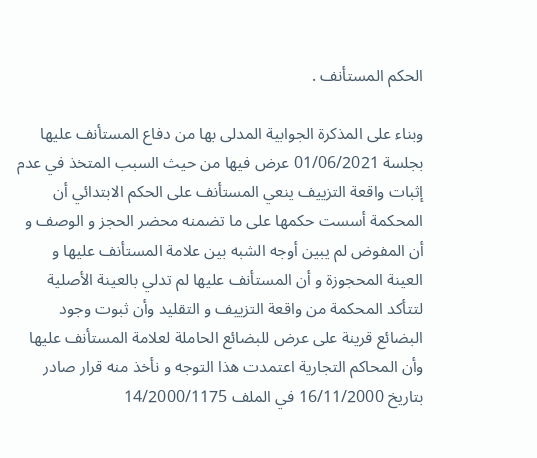الحكم المستأنف .

وبناء على المذكرة الجوابية المدلى بها من دفاع المستأنف عليها بجلسة 01/06/2021 عرض فيها من حيث السبب المتخذ في عدم إثبات واقعة التزييف ينعي المستأنف على الحكم الابتدائي أن المحكمة أسست حكمها على ما تضمنه محضر الحجز و الوصف و أن المفوض لم يبين أوجه الشبه بين علامة المستأنف عليها و العينة المحجوزة و أن المستأنف عليها لم تدلي بالعينة الأصلية لتتأكد المحكمة من واقعة التزييف و التقليد وأن ثبوت وجود البضائع قرينة على عرض للبضائع الحاملة لعلامة المستأنف عليها وأن المحاكم التجارية اعتمدت هذا التوجه و نأخذ منه قرار صادر بتاريخ 16/11/2000 في الملف 14/2000/1175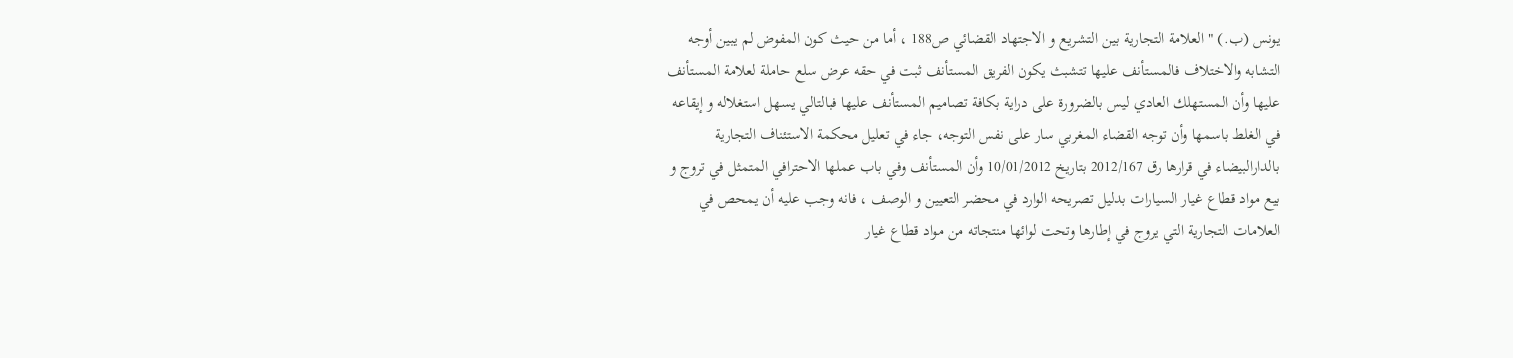يونس (ب.) " العلامة التجارية بين التشريع و الاجتهاد القضائي ص188 ، أما من حيث كون المفوض لم يبين أوجه التشابه والاختلاف فالمستأنف عليها تتشبث يكون الفريق المستأنف ثبت في حقه عرض سلع حاملة لعلامة المستأنف عليها وأن المستهلك العادي ليس بالضرورة على دراية بكافة تصاميم المستأنف عليها فبالتالي يسهل استغلاله و إيقاعه في الغلط باسمها وأن توجه القضاء المغربي سار على نفس التوجه، جاء في تعليل محكمة الاستئناف التجارية بالدارالبيضاء في قرارها رق 2012/167 بتاريخ 10/01/2012 وأن المستأنف وفي باب عملها الاحترافي المتمثل في تروج و بیع مواد قطاع غيار السيارات بدلیل تصريحه الوارد في محضر التعيين و الوصف ، فانه وجب عليه أن يمحص في العلامات التجارية التي يروج في إطارها وتحت لوائها منتجاته من مواد قطاع غيار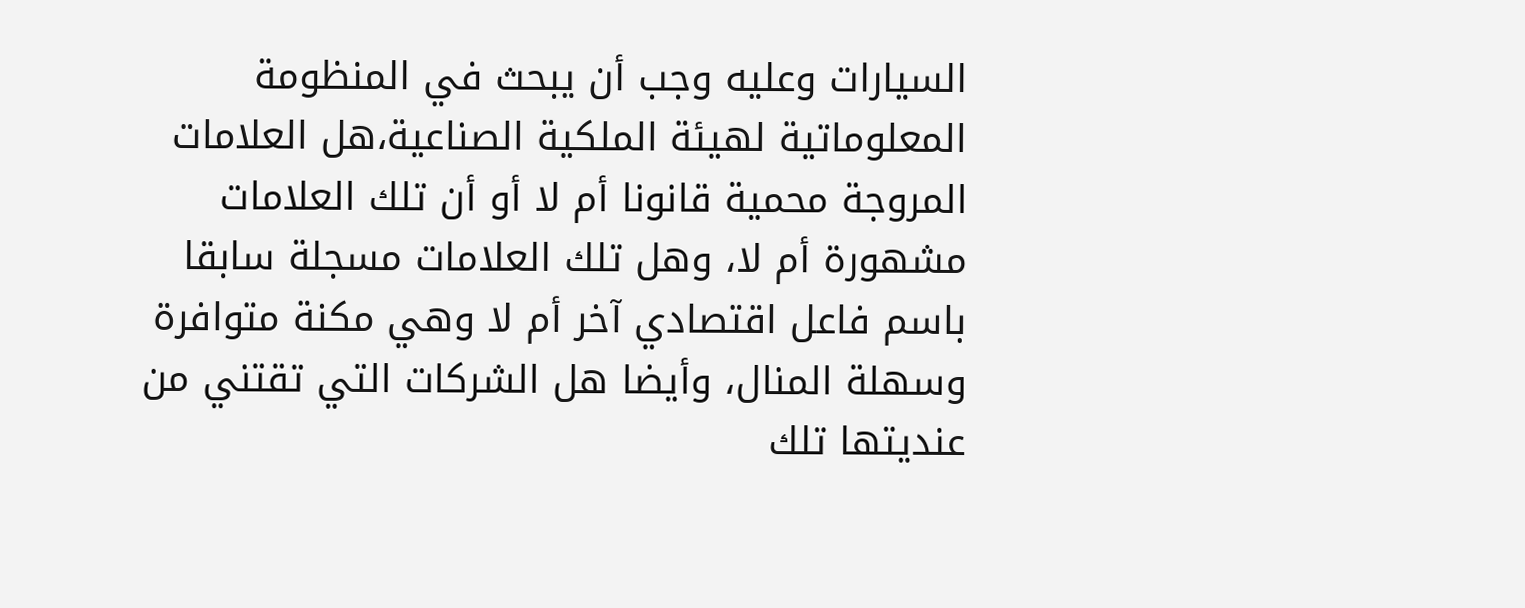السيارات وعليه وجب أن يبحث في المنظومة المعلوماتية لهيئة الملكية الصناعية،هل العلامات المروجة محمية قانونا أم لا أو أن تلك العلامات مشهورة أم لا، وهل تلك العلامات مسجلة سابقا باسم فاعل اقتصادي آخر أم لا وهي مكنة متوافرة وسهلة المنال، وأيضا هل الشركات التي تقتني من عنديتها تلك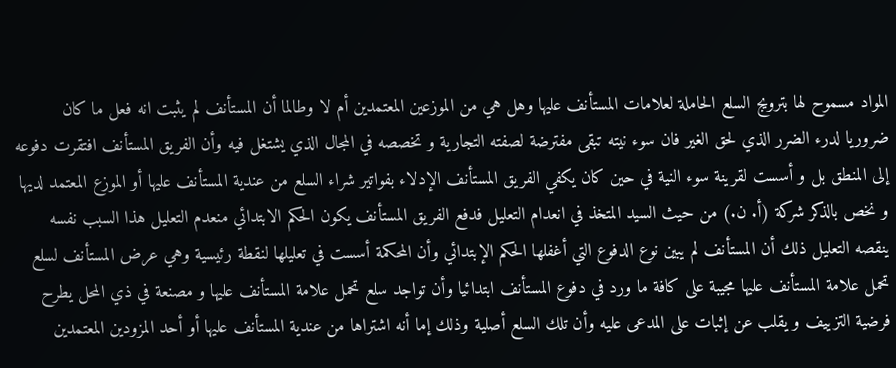المواد مسموح لها بترويج السلع الحاملة لعلامات المستأنف عليها وهل هي من الموزعين المعتمدين أم لا وطالما أن المستأنف لم يثبت انه فعل ما كان ضروريا لدرء الضرر الذي لحق الغير فان سوء نيته تبقى مفترضة لصفته التجارية و تخصصه في المجال الذي يشتغل فيه وأن الفريق المستأنف افتقرت دفوعه إلى المنطق بل و أسست لقرينة سوء النية في حين كان يكفي الفريق المستأنف الإدلاء بفواتير شراء السلع من عندية المستأنف عليها أو الموزع المعتمد لديها و نخص بالذكر شركة (أ. ن.) من حيث السيد المتخذ في انعدام التعليل فدفع الفريق المستأنف يكون الحكم الابتدائي منعدم التعليل هذا السبب نفسه ينقصه التعليل ذلك أن المستأنف لم يبين نوع الدفوع التي أغفلها الحكم الإبتدائي وأن المحكمة أسست في تعليلها لنقطة رئيسية وهي عرض المستأنف لسلع تحمل علامة المستأنف عليها مجيبة على كافة ما ورد في دفوع المستأنف ابتدائيا وأن تواجد سلع تحمل علامة المستأنف عليها و مصنعة في ذي المحل يطرح فرضية التزييف و يقلب عن إثبات على المدعى عليه وأن تلك السلع أصلية وذلك إما أنه اشتراها من عندية المستأنف عليها أو أحد المزودين المعتمدين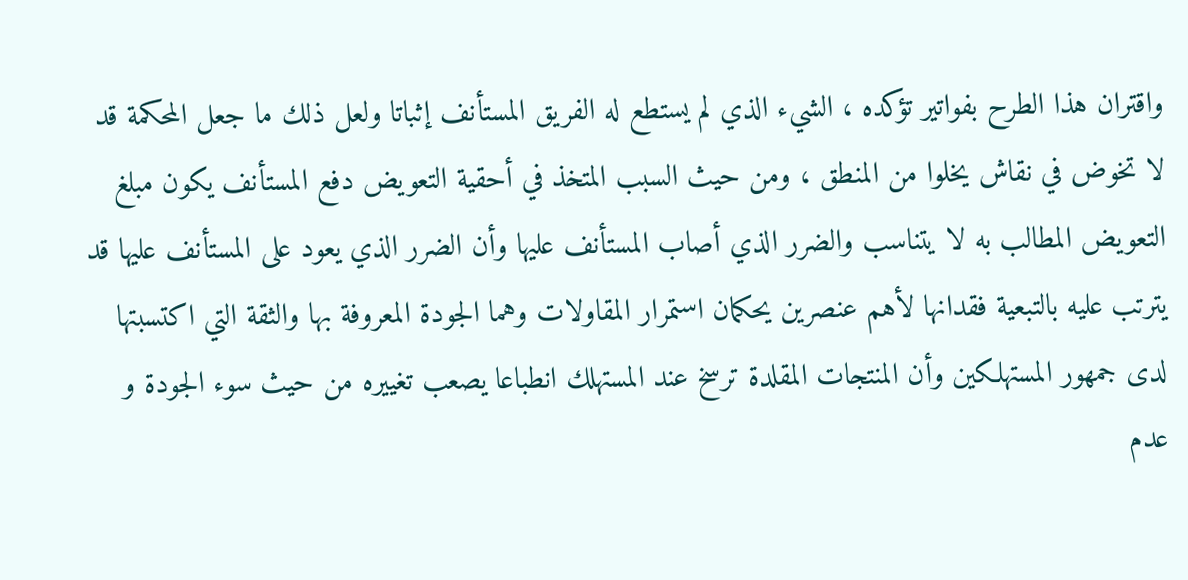واقتران هذا الطرح بفواتير تؤكده ، الشيء الذي لم يستطع له الفريق المستأنف إثباتا ولعل ذلك ما جعل المحكمة قد لا تخوض في نقاش يخلوا من المنطق ، ومن حيث السبب المتخذ في أحقية التعويض دفع المستأنف يكون مبلغ التعويض المطالب به لا يتناسب والضرر الذي أصاب المستأنف عليها وأن الضرر الذي يعود على المستأنف عليها قد يترتب عليه بالتبعية فقدانها لأهم عنصرين يحكمان استمرار المقاولات وهما الجودة المعروفة بها والثقة التي اكتسبتها لدى جمهور المستهلكين وأن المنتجات المقلدة ترسخ عند المستهلك انطباعا يصعب تغييره من حيث سوء الجودة و عدم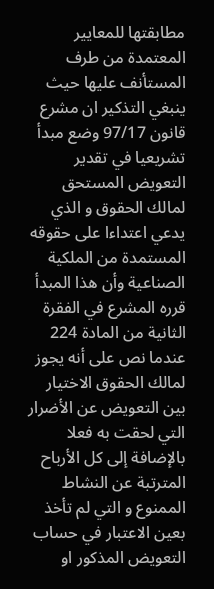مطابقتها للمعايير المعتمدة من طرف المستأنف عليها حيث ينبغي التذكير ان مشرع قانون 97/17 وضع مبدأ تشريعيا في تقدير التعويض المستحق لمالك الحقوق و الذي يدعي اعتداءا على حقوقه المستمدة من الملكية الصناعية وأن هذا المبدأ قرره المشرع في الفقرة الثانية من المادة 224 عندما نص على أنه يجوز لمالك الحقوق الاختيار بين التعويض عن الأضرار التي لحقت به فعلا بالإضافة إلى كل الأرباح المترتبة عن النشاط الممنوع و التي لم تأخذ بعين الاعتبار في حساب التعويض المذكور او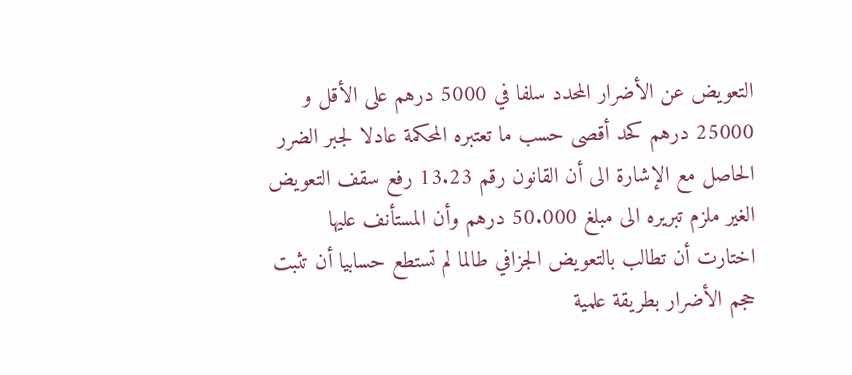التعويض عن الأضرار المحدد سلفا في 5000 درهم على الأقل و 25000 درهم كحد أقصى حسب ما تعتبره المحكمة عادلا لجبر الضرر الحاصل مع الإشارة الى أن القانون رقم 13.23 رفع سقف التعويض الغير ملزم تبريره الى مبلغ 50.000 درهم وأن المستأنف عليها اختارت أن تطالب بالتعويض الجزافي طالما لم تستطع حسابيا أن تثبت حجم الأضرار بطريقة علمية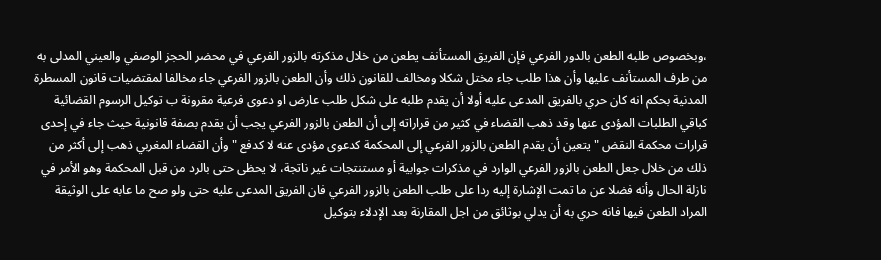،وبخصوص طلبه الطعن بالدور الفرعي فإن الفريق المستأنف يطعن من خلال مذكرته بالزور الفرعي في محضر الحجز الوصفي والعيني المدلى به من طرف المستأنف عليها وأن هذا طلب جاء مختل شكلا ومخالف للقانون ذلك وأن الطعن بالزور الفرعي جاء مخالفا لمقتضيات قانون المسطرة المدنية بحكم انه كان حري بالفريق المدعى عليه أولا أن يقدم طلبه على شكل طلب عارض او دعوی فرعية مقرونة ب توكيل الرسوم القضائية كباقي الطلبات المؤدى عنها وقد ذهب القضاء في كثير من قراراته إلى أن الطعن بالزور الفرعي يجب أن يقدم بصفة قانونية حيث جاء في إحدى قرارات محكمة النقض "يتعين أن يقدم الطعن بالزور الفرعي إلى المحكمة كدعوی مؤدى عنه لا كدفع " وأن القضاء المغربي ذهب إلى أكثر من ذلك من خلال جعل الطعن بالزور الفرعي الوارد في مذكرات جوابية أو مستنتجات غير ناتجة، لا يحظى حتى بالرد من قبل المحكمة وهو الأمر في نازلة الحال وأنه فضلا عن ما تمت الإشارة إليه ردا على طلب الطعن بالزور الفرعي فان الفريق المدعى عليه حتى ولو صح ما عابه على الوثيقة المراد الطعن فيها فانه حري به أن يدلي بوثائق من اجل المقارنة بعد الإدلاء بتوكيل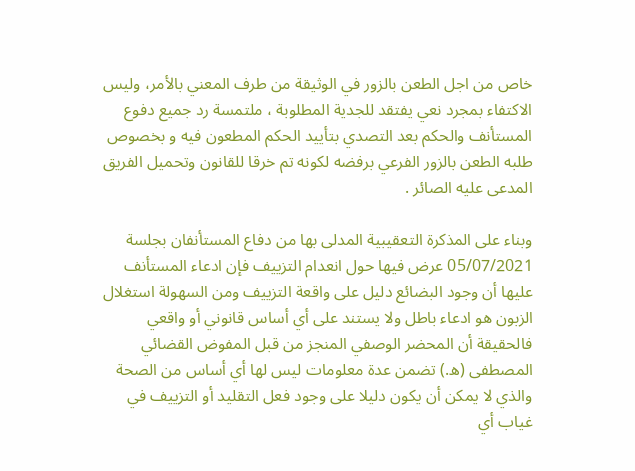خاص من اجل الطعن بالزور في الوثيقة من طرف المعني بالأمر، وليس الاكتفاء بمجرد نعي يفتقد للجدية المطلوبة ، ملتمسة رد جميع دفوع المستأنف والحكم بعد التصدي بتأييد الحكم المطعون فيه و بخصوص طلبه الطعن بالزور الفرعي برفضه لكونه تم خرقا للقانون وتحميل الفريق المدعى عليه الصائر .

وبناء على المذكرة التعقيبية المدلى بها من دفاع المستأنفان بجلسة 05/07/2021 عرض فيها حول انعدام التزييف فإن ادعاء المستأنف عليها أن وجود البضائع دليل على واقعة التزييف ومن السهولة استغلال الزبون هو ادعاء باطل ولا يستند على أي أساس قانوني أو واقعي فالحقيقة أن المحضر الوصفي المنجز من قبل المفوض القضائي المصطفى (ه.) تضمن عدة معلومات ليس لها أي أساس من الصحة والذي لا يمكن أن يكون دليلا على وجود فعل التقليد أو التزييف في غياب أي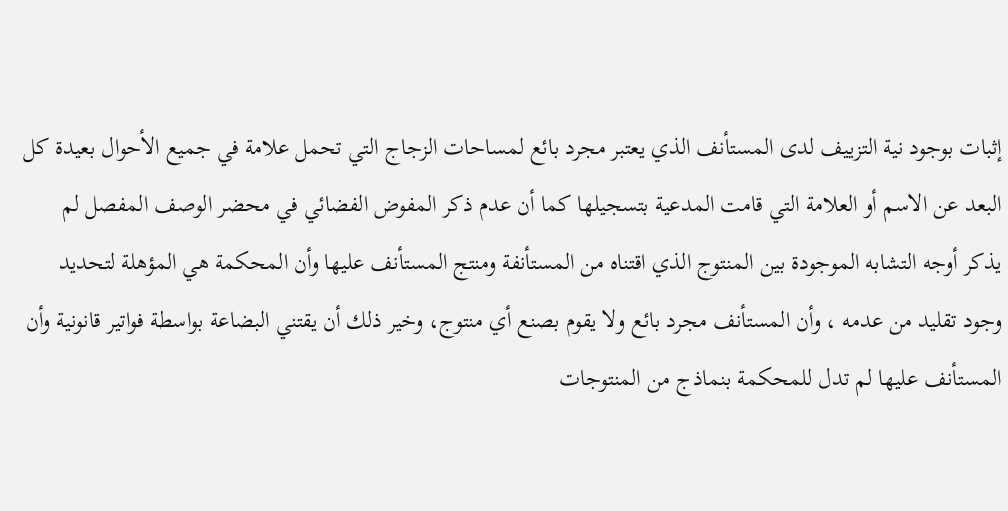إثبات بوجود نية التزييف لدى المستأنف الذي يعتبر مجرد بائع لمساحات الزجاج التي تحمل علامة في جميع الأحوال بعيدة كل البعد عن الاسم أو العلامة التي قامت المدعية بتسجيلها كما أن عدم ذكر المفوض الفضائي في محضر الوصف المفصل لم يذكر أوجه التشابه الموجودة بين المنتوج الذي اقتناه من المستأنفة ومنتج المستأنف عليها وأن المحكمة هي المؤهلة لتحديد وجود تقلید من عدمه ، وأن المستأنف مجرد بائع ولا يقوم بصنع أي منتوج، وخير ذلك أن يقتني البضاعة بواسطة فواتير قانونية وأن المستأنف عليها لم تدل للمحكمة بنماذج من المنتوجات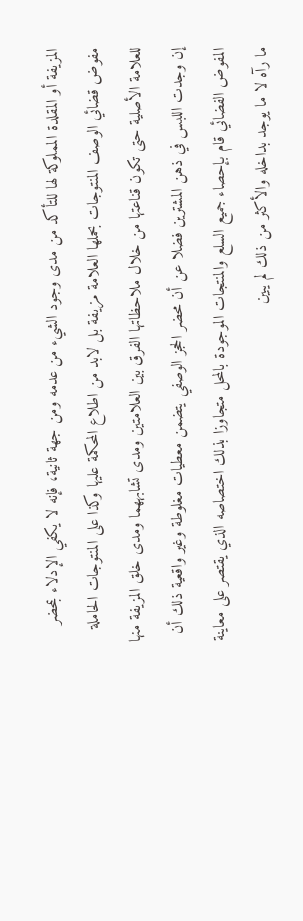المزيفة أو المقلدة المملوكة لها للتأكد من مدى وجود الشيء من عدمه ومن جهة ثانية، فإنه لا يكفي الإدلاء بمحضر مفوض قضائي الوصف المنتوجات بحملها العلامة مزيفة بل لابد من اطلاع المحكمة عليها وكذا على المنتوجات الحاملة للعلامة الأصلية حتى تكون قناعتها من خلال ملاحظاتها الفرق بين العلامتين ومدى تشابههما ومدی خلق المزيفة منها إن وجدت اللبس في ذهن المشترين فضلا عن أن محضر الحجز الوصفي يتضمن معطيات مغلوطة وغير واقعية ذلك أن المفوض الفضائي قام بإحصاء جميع السلع والمنتجات الموجودة بالمحل متجاوزا بذلك اختصاصه الذي يقتصر على معاينة ما رآه لا ما يوجد بداخله والأكثر من ذلك لم يبين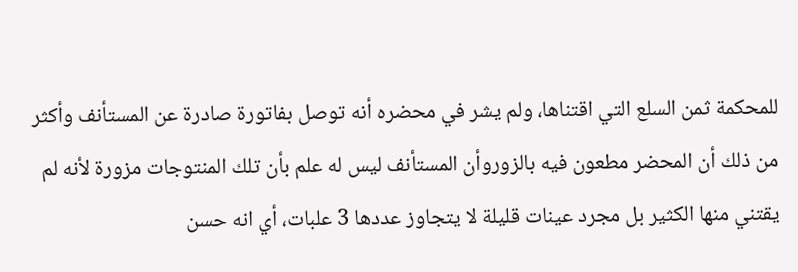للمحكمة ثمن السلع التي اقتناها، ولم يشر في محضره أنه توصل بفاتورة صادرة عن المستأنف وأكثر من ذلك أن المحضر مطعون فيه بالزوروأن المستأنف ليس له علم بأن تلك المنتوجات مزورة لأنه لم يقتني منها الكثير بل مجرد عينات قليلة لا يتجاوز عددها 3 علبات، أي انه حسن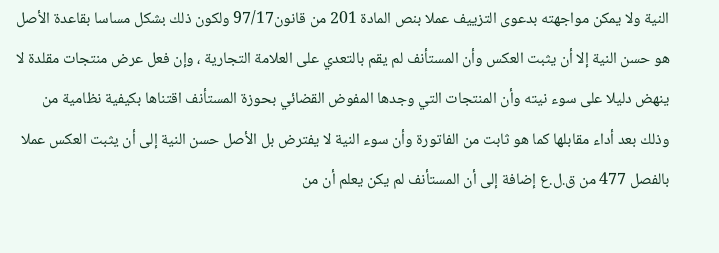النية ولا يمكن مواجهته بدعوى التزييف عملا بنص المادة 201 من قانون97/17 ولكون ذلك بشكل مساسا بقاعدة الأصل هو حسن النية إلا أن يثبت العكس وأن المستأنف لم يقم بالتعدي على العلامة التجارية ، وإن فعل عرض منتجات مقلدة لا ينهض دليلا على سوء نيته وأن المنتجات التي وجدها المفوض القضائي بحوزة المستأنف اقتناها بكيفية نظامية من وذلك بعد أداء مقابلها كما هو ثابت من الفاتورة وأن سوء النية لا يفترض بل الأصل حسن النية إلى أن يثبت العكس عملا بالفصل 477 من ق.ل.ع إضافة إلى أن المستأنف لم يكن يعلم أن من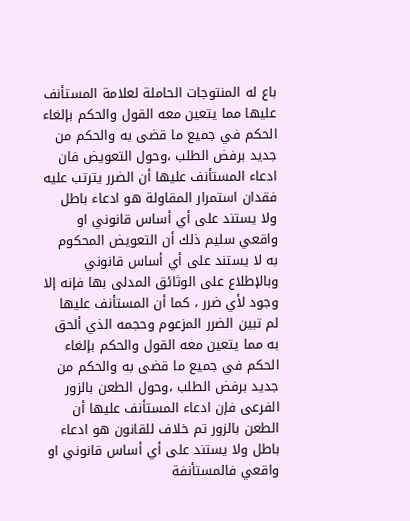باع له المنتوجات الحاملة لعلامة المستأنف عليها مما يتعين معه القول والحكم بإلغاء الحكم في جميع ما قضى به والحكم من جديد برفض الطلب ،وحول التعويض فان ادعاء المستأنف عليها أن الضرر يترتب عليه فقدان استمرار المقاولة هو ادعاء باطل ولا يستند على أي أساس قانوني او واقعي سليم ذلك أن التعويض المحكوم به لا يستند على أي أساس قانوني وبالإطلاع على الوثائق المدلى بها فإنه إلا وجود لأي ضرر ، كما أن المستأنف عليها لم تبين الضرر المزعوم وحجمه الذي ألحق به مما يتعين معه القول والحكم بإلغاء الحكم في جميع ما قضی به والحكم من جديد برفض الطلب ،وحول الطعن بالزور الفرعی فإن ادعاء المستأنف عليها أن الطعن بالزور تم خلاف للقانون هو ادعاء باطل ولا يستند على أي أساس قانوني او واقعي فالمستأنفة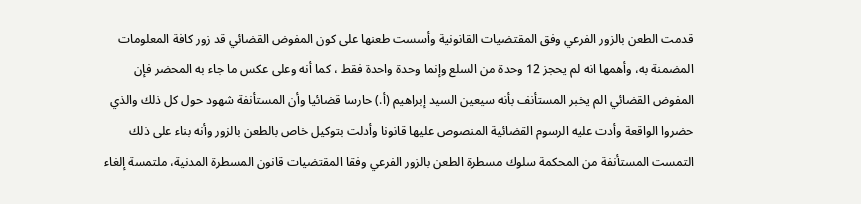قدمت الطعن بالزور الفرعي وفق المقتضيات القانونية وأسست طعنها على كون المفوض القضائي قد زور كافة المعلومات المضمنة به، وأهمها انه لم يحجز 12 وحدة من السلع وإنما وحدة واحدة فقط ، كما أنه وعلى عكس ما جاء به المحضر فإن المفوض القضائي الم يخبر المستأنف بأنه سيعين السيد إبراهيم (أ.) حارسا قضائيا وأن المستأنفة شهود حول كل ذلك والذي حضروا الواقعة وأدت عليه الرسوم القضائية المنصوص عليها قانونا وأدلت بتوكيل خاص بالطعن بالزور وأنه بناء على ذلك التمست المستأنفة من المحكمة سلوك مسطرة الطعن بالزور الفرعي وفقا المقتضيات قانون المسطرة المدنية، ملتمسة إلغاء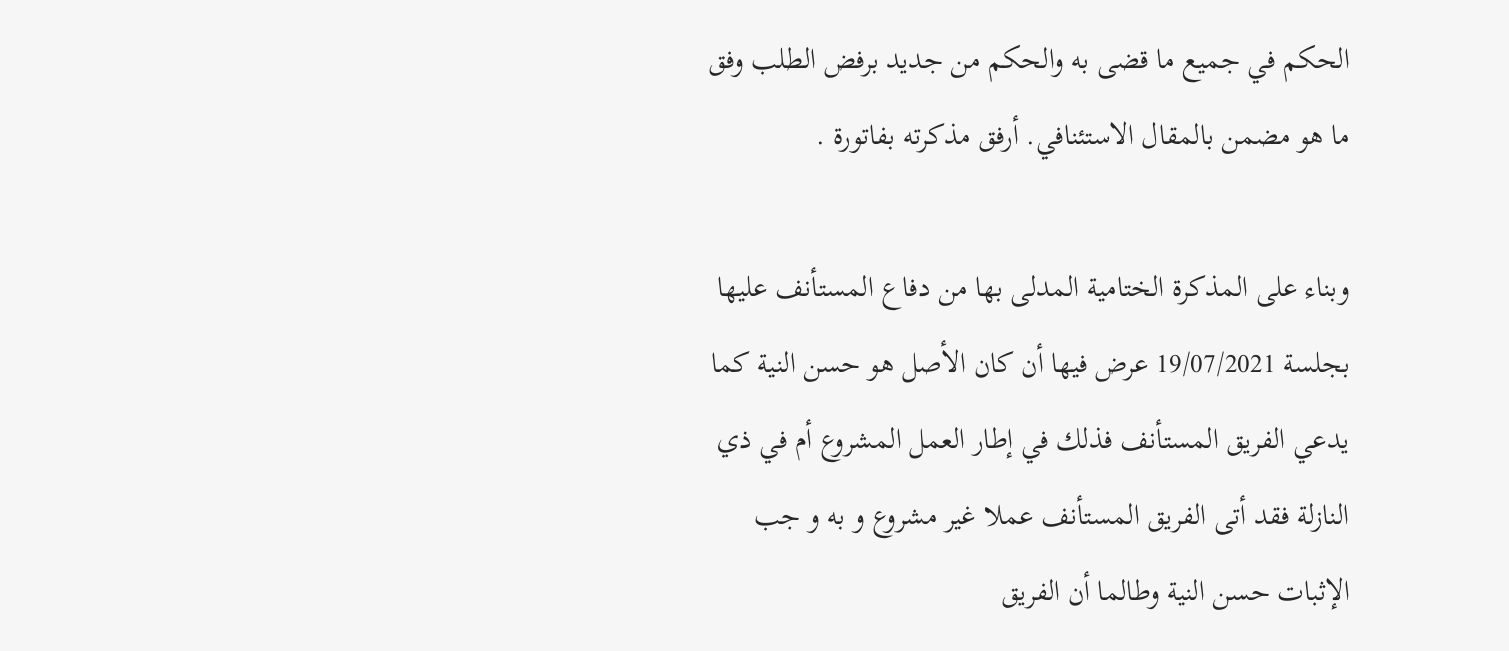الحكم في جميع ما قضی به والحكم من جديد برفض الطلب وفق ما هو مضمن بالمقال الاستئنافي. أرفق مذكرته بفاتورة .

وبناء على المذكرة الختامية المدلى بها من دفاع المستأنف عليها بجلسة 19/07/2021 عرض فيها أن كان الأصل هو حسن النية كما يدعي الفريق المستأنف فذلك في إطار العمل المشروع أم في ذي النازلة فقد أتى الفريق المستأنف عملا غير مشروع و به و جب الإثبات حسن النية وطالما أن الفريق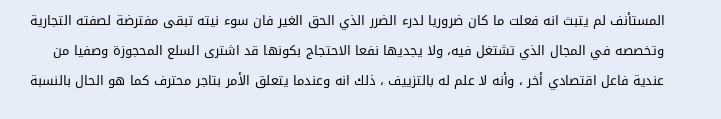المستأنف لم يتبث انه فعلت ما كان ضروريا لدرء الضرر الذي الحق الغير فان سوء نيته تبقى مفترضة لصفته التجارية وتخصصه في المجال الذي تشتغل فيه، ولا يجديها نفعا الاحتجاج بكونها قد اشترى السلع المحجوزة وصفيا من عندية فاعل اقتصادي أخر ، وأنه لا علم له بالتزييف ، ذلك انه وعندما يتعلق الأمر بتاجر محترف كما هو الحال بالنسبة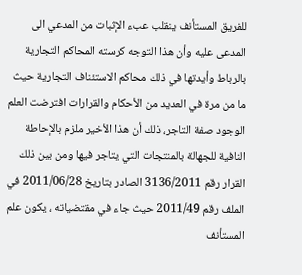للفريق المستأنف ينقلب عبء الإثبات من المدعي الى المدعى عليه وأن هذا التوجه کرسته المحاكم التجارية بالرباط وأيدتها في ذلك محاكم الاستئناف التجارية حيث ما من مرة في العديد من الأحكام والقرارات افترضت العلم الوجود صفة التاجر، ذلك أن هذا الأخير ملزم بالإحاطة النافية للجهالة بالمنتجات التي يتاجر فيها ومن بين ذلك القرار رقم 3136/2011 الصادر بتاريخ 2011/06/28 في الملف رقم 2011/49 حيث جاء في مقتضياته ، يكون علم المستأنف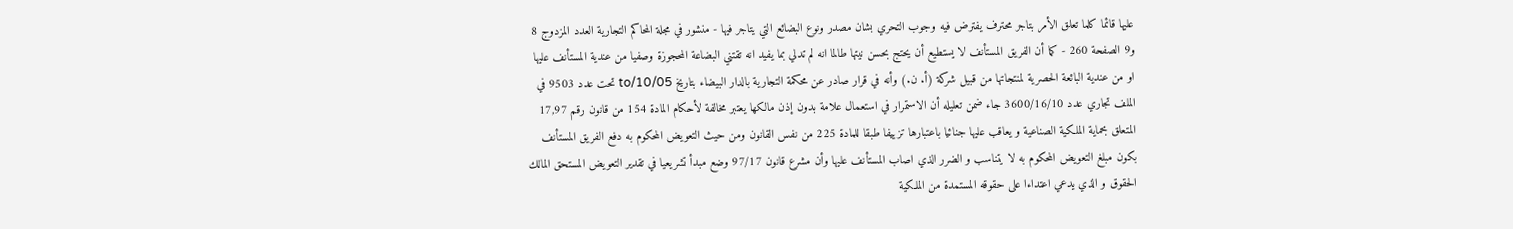عليها قائما كلما تعلق الأمر بتاجر محترف يفترض فيه وجوب التحري بشان مصدر ونوع البضائع التي يتاجر فيها - منشور في مجلة المحاكم التجارية العدد المزدوج 8 و9 الصفحة 260 - كما أن الفريق المستأنف لا يستطيع أن يحتج بحسن نيتها طالما انه لم تدلي بما يفيد انه تقتني البضاعة المحجوزة وصفيا من عندية المستأنف عليها او من عندية البائعة الحصرية لمنتجاتها من قبيل شركة (أ. ن.) وأنه في قرار صادر عن محكمة التجارية بالدار البيضاء بتاريخ 10/05/to تحت عدد 9503 في الملف تجاري عدد 3600/16/10 جاء ضمن تعليله أن الاستمرار في استعمال علامة بدون إذن مالكها يعتبر مخالفة لأحكام المادة 154 من قانون رقم 17,97 المتعلق بحماية الملكية الصناعية و يعاقب عليها جنائيا باعتبارها تزییفا طبقا للمادة 225 من نفس القانون ومن حيث التعويض المحكوم به دفع الفريق المستأنف بكون مبلغ التعويض المحكوم به لا يتناسب و الضرر الذي اصاب المستأنف عليها وأن مشرع قانون 97/17 وضع مبدأ تشريعيا في تقدير التعويض المستحق المالك الحقوق و الذي يدعي اعتداءا على حقوقه المستمدة من الملكية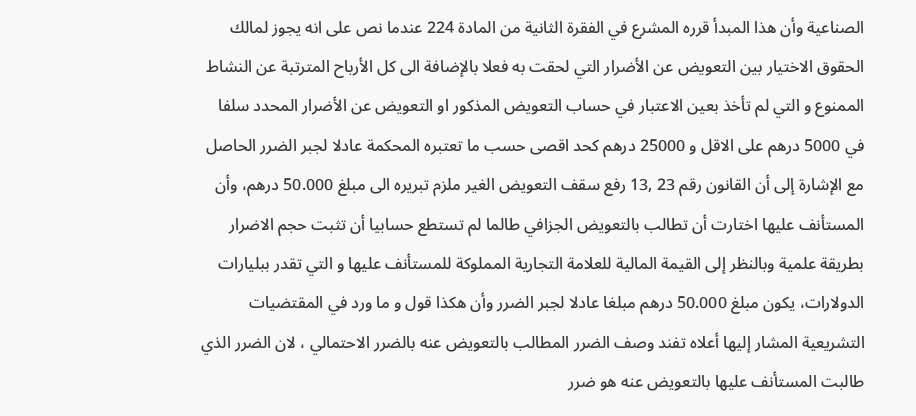الصناعية وأن هذا المبدأ قرره المشرع في الفقرة الثانية من المادة 224 عندما نص على انه يجوز لمالك الحقوق الاختيار بين التعويض عن الأضرار التي لحقت به فعلا بالإضافة الى كل الأرباح المترتبة عن النشاط الممنوع و التي لم تأخذ بعين الاعتبار في حساب التعويض المذكور او التعويض عن الأضرار المحدد سلفا في 5000 درهم على الاقل و 25000 درهم كحد اقصى حسب ما تعتبره المحكمة عادلا لجبر الضرر الحاصل مع الإشارة إلى أن القانون رقم 23 ,13 رفع سقف التعويض الغير ملزم تبريره الى مبلغ 50.000 درهم، وأن المستأنف عليها اختارت أن تطالب بالتعويض الجزافي طالما لم تستطع حسابيا أن تثبت حجم الاضرار بطريقة علمية وبالنظر إلى القيمة المالية للعلامة التجارية المملوكة للمستأنف عليها و التي تقدر ببليارات الدولارات، يكون مبلغ 50.000 درهم مبلغا عادلا لجبر الضرر وأن هكذا قول و ما ورد في المقتضيات التشريعية المشار إليها أعلاه تفند وصف الضرر المطالب بالتعويض عنه بالضرر الاحتمالي ، لان الضرر الذي طالبت المستأنف عليها بالتعويض عنه هو ضرر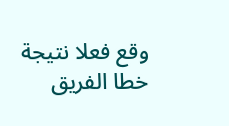وقع فعلا نتيجة خطا الفريق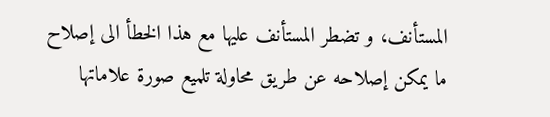المستأنف، و تضطر المستأنف عليها مع هذا الخطأ الى إصلاح ما يمكن إصلاحه عن طريق محاولة تلميع صورة علاماتها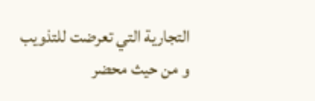التجارية التي تعرضت للتذويب و من حيث محضر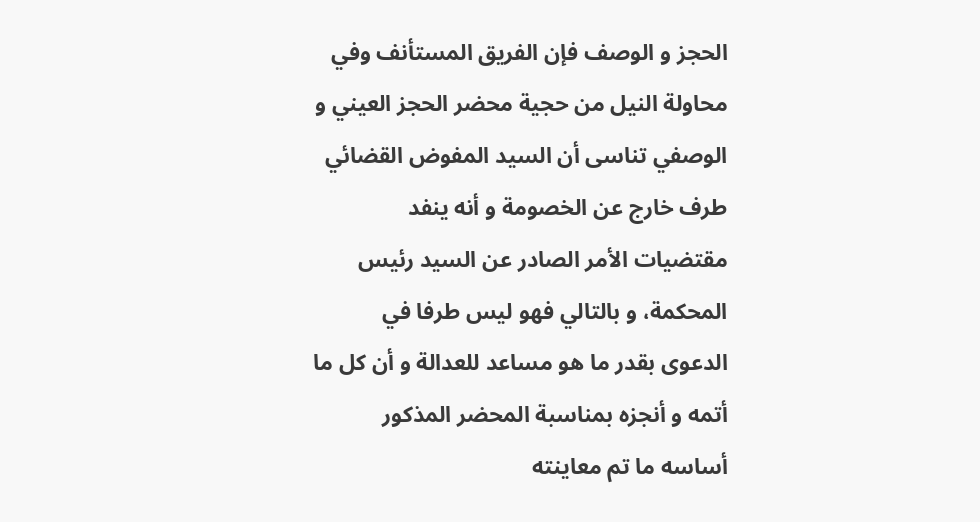الحجز و الوصف فإن الفريق المستأنف وفي محاولة النيل من حجية محضر الحجز العيني و الوصفي تناسى أن السيد المفوض القضائي طرف خارج عن الخصومة و أنه ينفد مقتضيات الأمر الصادر عن السيد رئيس المحكمة، و بالتالي فهو ليس طرفا في الدعوى بقدر ما هو مساعد للعدالة و أن كل ما أتمه و أنجزه بمناسبة المحضر المذكور أساسه ما تم معاينته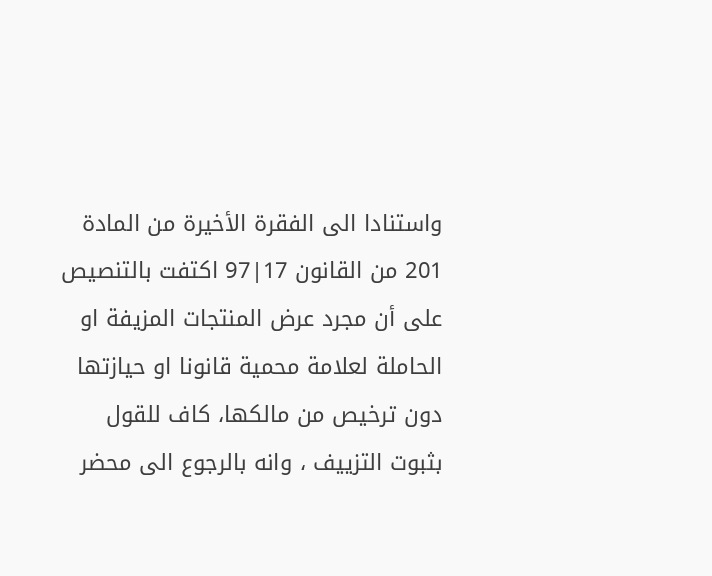واستنادا الى الفقرة الأخيرة من المادة 201 من القانون 17|97 اكتفت بالتنصيص على أن مجرد عرض المنتجات المزيفة او الحاملة لعلامة محمية قانونا او حيازتها دون ترخيص من مالكها، كاف للقول بثبوت التزييف ، وانه بالرجوع الى محضر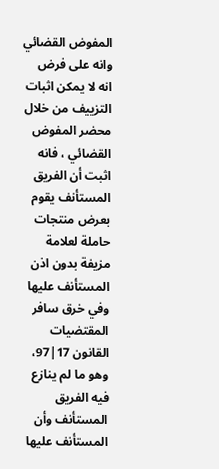المفوض القضائي وانه على فرض انه لا يمكن اثبات التزييف من خلال محضر المفوض القضائي ، فانه اثبت أن الفريق المستأنف يقوم بعرض منتجات حاملة لعلامة مزيفة بدون اذن المستأنف عليها وفي خرق سافر المقتضيات القانون 17|97، وهو ما لم ينازع فيه الفريق المستأنف وأن المستأنف عليها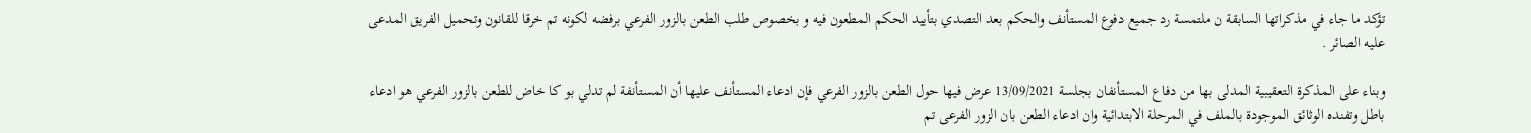تؤكد ما جاء في مذكراتها السابقة ن ملتمسة رد جميع دفوع المستأنف والحكم بعد التصدي بتأييد الحكم المطعون فيه و بخصوص طلب الطعن بالزور الفرعي برفضه لكونه تم خرقا للقانون وتحميل الفريق المدعى عليه الصائر .

وبناء على المذكرة التعقيبية المدلى بها من دفاع المستأنفان بجلسة 13/09/2021 عرض فيها حول الطعن بالزور الفرعي فإن ادعاء المستأنف عليها أن المستأنفة لم تدلي بو کا خاض للطعن بالزور الفرعي هو ادعاء باطل وتفنده الوثائق الموجودة بالملف في المرحلة الابتدائية وان ادعاء الطعن بان الزور الفرعی تم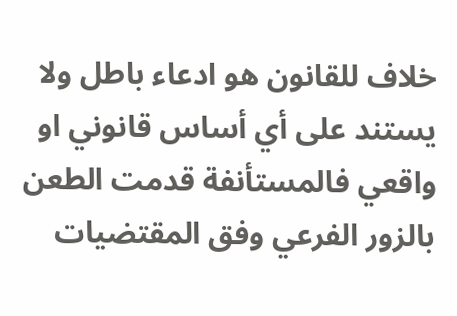خلاف للقانون هو ادعاء باطل ولا يستند على أي أساس قانوني او واقعي فالمستأنفة قدمت الطعن بالزور الفرعي وفق المقتضيات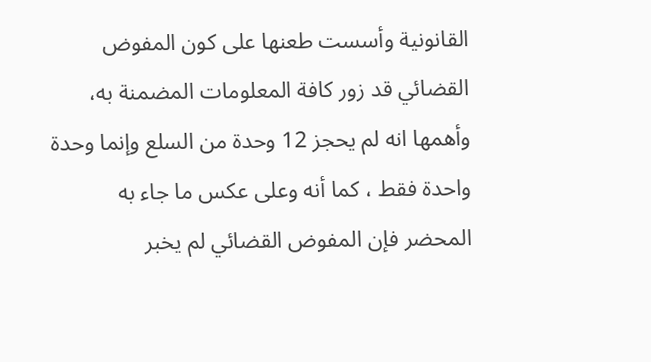القانونية وأسست طعنها على كون المفوض القضائي قد زور كافة المعلومات المضمنة به، وأهمها انه لم يحجز 12 وحدة من السلع وإنما وحدة واحدة فقط ، كما أنه وعلى عكس ما جاء به المحضر فإن المفوض القضائي لم يخبر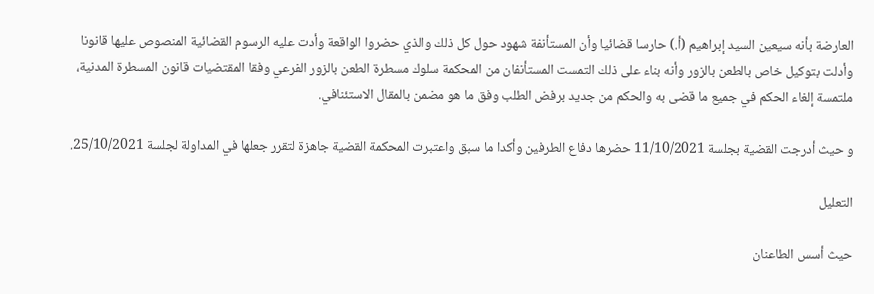العارضة بأنه سيعين السيد إبراهيم (أ.) حارسا قضائيا وأن المستأنفة شهود حول كل ذلك والذي حضروا الواقعة وأدت عليه الرسوم القضائية المنصوص عليها قانونا وأدلت بتوكيل خاص بالطعن بالزور وأنه بناء على ذلك التمست المستأنفان من المحكمة سلوك مسطرة الطعن بالزور الفرعي وفقا المقتضيات قانون المسطرة المدنية، ملتمسة إلغاء الحكم في جميع ما قضی به والحكم من جديد برفض الطلب وفق ما هو مضمن بالمقال الاستئنافي.

و حيث أدرجت القضية بجلسة 11/10/2021 حضرها دفاع الطرفين وأكدا ما سبق واعتبرت المحكمة القضية جاهزة لتقرر جعلها في المداولة لجلسة 25/10/2021.

التعليل

حيث أسس الطاعنان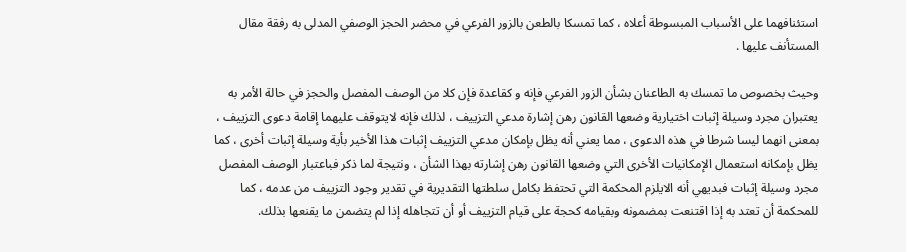استئنافهما على الأسباب المبسوطة أعلاه ، كما تمسكا بالطعن بالزور الفرعي في محضر الحجز الوصفي المدلى به رفقة مقال المستأنف عليها .

وحيث بخصوص ما تمسك به الطاعنان بشأن الزور الفرعي فإنه و كقاعدة فإن كلا من الوصف المفصل والحجز في حالة الأمر به يعتبران مجرد وسيلة إثبات اختيارية وضعها القانون رهن إشارة مدعي التزييف ، لذلك فإنه لايتوقف عليهما إقامة دعوى التزييف ، بمعنى انهما ليسا شرطا في هذه الدعوى ، مما يعني أنه يظل بإمكان مدعي التزييف إثبات هذا الأخير بأية وسيلة إثبات أخرى ، كما يظل بإمكانه استعمال الإمكانيات الأخرى التي وضعها القانون رهن إشارته بهذا الشأن ، ونتيجة لما ذكر فباعتبار الوصف المفصل مجرد وسيلة إثبات فبديهي أنه الايلزم المحكمة التي تحتفظ بكامل سلطتها التقديرية في تقدير وجود التزييف من عدمه ، كما للمحكمة أن تعتد به إذا اقتنعت بمضمونه وبقيامه كحجة على قيام التزييف أو أن تتجاهله إذا لم يتضمن ما يقنعها بذلك.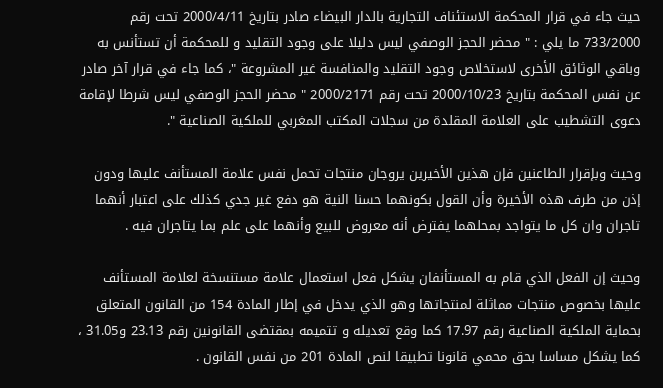حيث جاء في قرار المحكمة الاستئناف التجارية بالدار البيضاء صادر بتاريخ 2000/4/11 تحت رقم 733/2000 ما يلي : " محضر الحجز الوصفي ليس دليلا على وجود التقليد و للمحكمة أن تستأنس به وباقي الوثائق الأخرى لاستخلاص وجود التقليد والمنافسة غير المشروعة "، كما جاء في قرار آخر صادر عن نفس المحكمة بتاريخ 2000/10/23 تحت رقم 2000/2171 " محضر الحجز الوصفي ليس شرطا لإقامة دعوى التشطيب على العلامة المقلدة من سجلات المكتب المغربي للملكية الصناعية ".

وحيث وبإقرار الطاعنين فإن هذين الأخيرين يروجان منتجات تحمل نفس علامة المستأنف عليها ودون إذن من طرف هذه الأخيرة وأن القول بكونهما حسنا النية هو دفع غير جدي كذلك على اعتبار أنهما تاجران وان كل ما يتواجد بمحلهما يفترض أنه معروض للبيع وأنهما على علم بما يتاجران فيه .

وحيث إن الفعل الذي قام به المستأنفان يشكل فعل استعمال علامة مستنسخة لعلامة المستأنف عليها بخصوص منتجات مماثلة لمنتجاتها وهو الذي يدخل في إطار المادة 154 من القانون المتعلق بحماية الملكية الصناعية رقم 17.97 كما وقع تعديله و تتميمه بمقتضى القانونين رقم 23.13 و31.05 ، كما يشكل مساسا بحق محمي قانونا تطبيقا لنص المادة 201 من نفس القانون .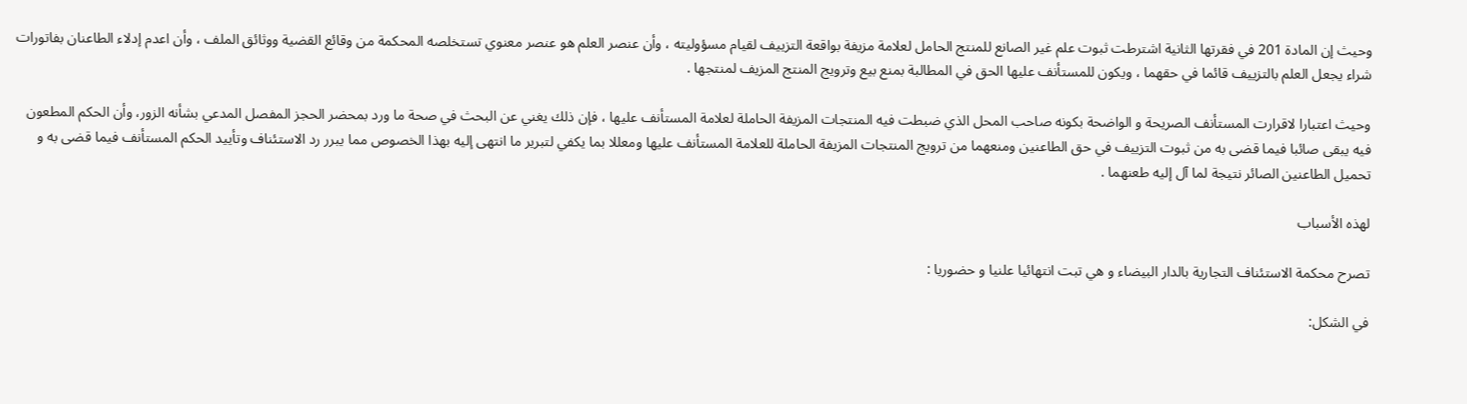وحيث إن المادة 201 في فقرتها الثانية اشترطت ثبوت علم غير الصانع للمنتج الحامل لعلامة مزيفة بواقعة التزييف لقيام مسؤوليته ، وأن عنصر العلم هو عنصر معنوي تستخلصه المحكمة من وقائع القضية ووثائق الملف ، وأن اعدم إدلاء الطاعنان بفاتورات شراء يجعل العلم بالتزييف قائما في حقهما ، ويكون للمستأنف عليها الحق في المطالبة بمنع بيع وترويج المنتج المزيف لمنتجها .

وحيث اعتبارا لاقرارت المستأنف الصريحة و الواضحة بكونه صاحب المحل الذي ضبطت فيه المنتجات المزيفة الحاملة لعلامة المستأنف عليها ، فإن ذلك يغني عن البحث في صحة ما ورد بمحضر الحجز المفصل المدعي بشأنه الزور، وأن الحكم المطعون فيه يبقى صائبا فيما قضى به من ثبوت التزييف في حق الطاعنين ومنعهما من ترويج المنتجات المزيفة الحاملة للعلامة المستأنف عليها ومعللا بما يكفي لتبرير ما انتهى إليه بهذا الخصوص مما يبرر رد الاستئناف وتأييد الحكم المستأنف فيما قضى به و تحميل الطاعنين الصائر نتيجة لما آل إليه طعنهما .

لهذه الأسباب

تصرح محكمة الاستئناف التجارية بالدار البيضاء و هي تبت انتهائيا علنيا و حضوريا :

في الشكل: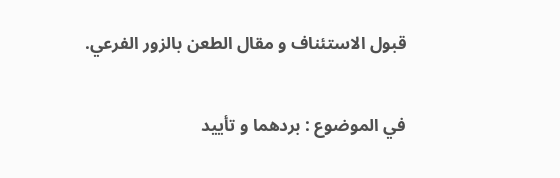قبول الاستئناف و مقال الطعن بالزور الفرعي.

في الموضوع : بردهما و تأييد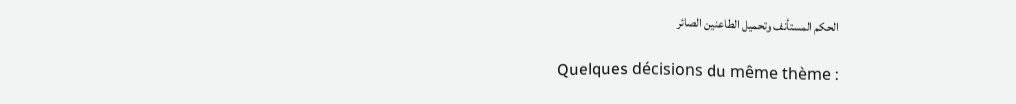الحكم المستأنف وتحميل الطاعنين الصائر

Quelques décisions du même thème :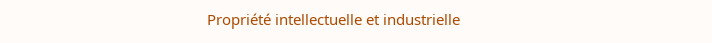Propriété intellectuelle et industrielle